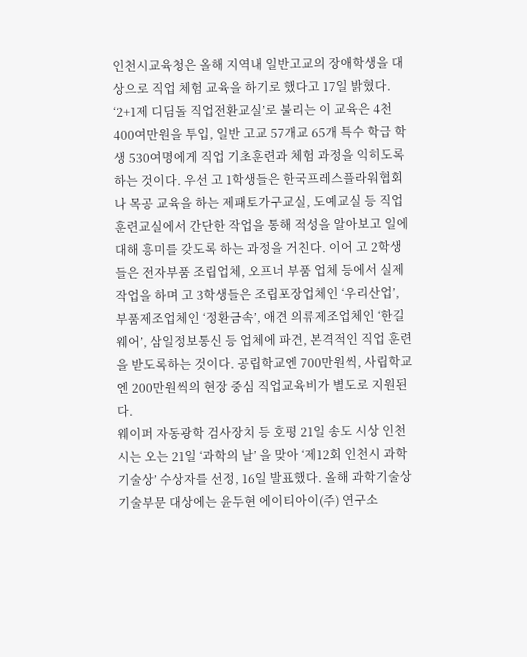인천시교육청은 올해 지역내 일반고교의 장애학생을 대상으로 직업 체험 교육을 하기로 했다고 17일 밝혔다. ‘2+1제 디딤돌 직업전환교실’로 불리는 이 교육은 4천400여만원을 투입, 일반 고교 57개교 65개 특수 학급 학생 530여명에게 직업 기초훈련과 체험 과정을 익히도록 하는 것이다. 우선 고 1학생들은 한국프레스플라워협회나 목공 교육을 하는 제패토가구교실, 도예교실 등 직업훈련교실에서 간단한 작업을 통해 적성을 알아보고 일에 대해 흥미를 갖도록 하는 과정을 거친다. 이어 고 2학생들은 전자부품 조립업체, 오프너 부품 업체 등에서 실제 작업을 하며 고 3학생들은 조립포장업체인 ‘우리산업’, 부품제조업체인 ‘정환금속’, 애견 의류제조업체인 ‘한길웨어’, 삼일정보통신 등 업체에 파견, 본격적인 직업 훈련을 받도록하는 것이다. 공립학교엔 700만원씩, 사립학교엔 200만원씩의 현장 중심 직업교육비가 별도로 지원된다.
웨이퍼 자동광학 검사장치 등 호평 21일 송도 시상 인천시는 오는 21일 ‘과학의 날’ 을 맞아 ‘제12회 인천시 과학기술상’ 수상자를 선정, 16일 발표했다. 올해 과학기술상 기술부문 대상에는 윤두현 에이티아이(주) 연구소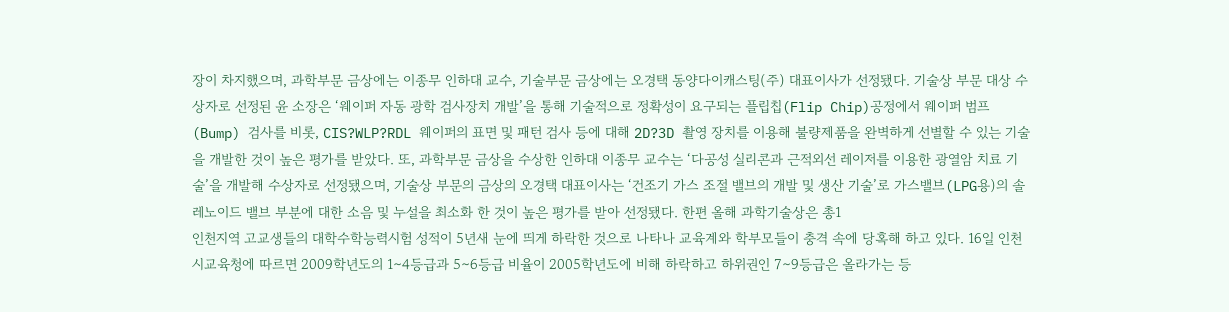장이 차지했으며, 과학부문 금상에는 이종무 인하대 교수, 기술부문 금상에는 오경택 동양다이캐스팅(주) 대표이사가 선정됐다. 기술상 부문 대상 수상자로 선정된 윤 소장은 ‘웨이퍼 자동 광학 검사장치 개발’을 통해 기술적으로 정확성이 요구되는 플립칩(Flip Chip)공정에서 웨이퍼 범프(Bump) 검사를 비롯, CIS?WLP?RDL 웨이퍼의 표면 및 패턴 검사 등에 대해 2D?3D 촬영 장치를 이용해 불량제품을 완벽하게 선별할 수 있는 기술을 개발한 것이 높은 평가를 받았다. 또, 과학부문 금상을 수상한 인하대 이종무 교수는 ‘다공성 실리콘과 근적외선 레이저를 이용한 광열암 치료 기술’을 개발해 수상자로 선정됐으며, 기술상 부문의 금상의 오경택 대표이사는 ‘건조기 가스 조절 밸브의 개발 및 생산 기술’로 가스밸브(LPG용)의 솔레노이드 밸브 부분에 대한 소음 및 누설을 최소화 한 것이 높은 평가를 받아 선정됐다. 한편 올해 과학기술상은 총1
인천지역 고교생들의 대학수학능력시험 성적이 5년새 눈에 띄게 하락한 것으로 나타나 교육계와 학부모들이 충격 속에 당혹해 하고 있다. 16일 인천시교육청에 따르면 2009학년도의 1∼4등급과 5∼6등급 비율이 2005학년도에 비해 하락하고 하위권인 7∼9등급은 올라가는 등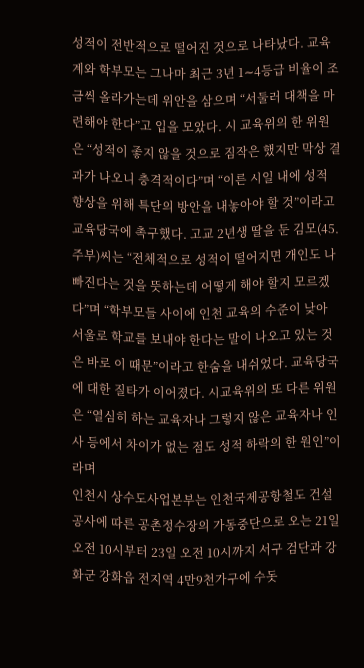성적이 전반적으로 떨어진 것으로 나타났다. 교육계와 학부모는 그나마 최근 3년 1∼4등급 비율이 조금씩 올라가는데 위안을 삼으며 “서둘러 대책을 마련해야 한다”고 입을 모았다. 시 교육위의 한 위원은 “성적이 좋지 않을 것으로 짐작은 했지만 막상 결과가 나오니 충격적이다”며 “이른 시일 내에 성적 향상을 위해 특단의 방안을 내놓아야 할 것”이라고 교육당국에 촉구했다. 고교 2년생 딸을 둔 김모(45.주부)씨는 “전체적으로 성적이 떨어지면 개인도 나빠진다는 것을 뜻하는데 어떻게 해야 할지 모르겠다”며 “학부모들 사이에 인천 교육의 수준이 낮아 서울로 학교를 보내야 한다는 말이 나오고 있는 것은 바로 이 때문”이라고 한숨을 내쉬었다. 교육당국에 대한 질타가 이어졌다. 시교육위의 또 다른 위원은 “열심히 하는 교육자나 그렇지 않은 교육자나 인사 등에서 차이가 없는 점도 성적 하락의 한 원인”이라며
인천시 상수도사업본부는 인천국제공항철도 건설공사에 따른 공촌정수장의 가동중단으로 오는 21일 오전 10시부터 23일 오전 10시까지 서구 검단과 강화군 강화읍 전지역 4만9천가구에 수돗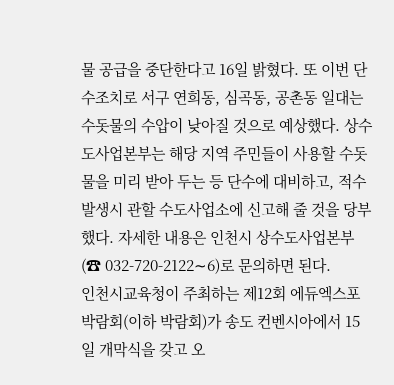물 공급을 중단한다고 16일 밝혔다. 또 이번 단수조치로 서구 연희동, 심곡동, 공촌동 일대는 수돗물의 수압이 낮아질 것으로 예상했다. 상수도사업본부는 해당 지역 주민들이 사용할 수돗물을 미리 받아 두는 등 단수에 대비하고, 적수 발생시 관할 수도사업소에 신고해 줄 것을 당부했다. 자세한 내용은 인천시 상수도사업본부(☎ 032-720-2122∼6)로 문의하면 된다.
인천시교육청이 주최하는 제12회 에듀엑스포 박람회(이하 박람회)가 송도 컨벤시아에서 15일 개막식을 갖고 오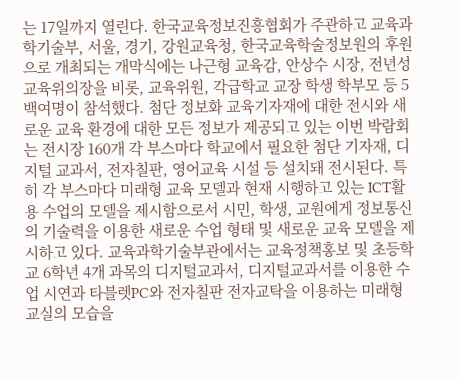는 17일까지 열린다. 한국교육정보진흥협회가 주관하고 교육과학기술부, 서울, 경기, 강원교육청, 한국교육학술정보원의 후원으로 개최되는 개막식에는 나근형 교육감, 안상수 시장, 전년성 교육위의장을 비롯, 교육위원, 각급학교 교장 학생 학부모 등 5백여명이 참석했다. 첨단 정보화 교육기자재에 대한 전시와 새로운 교육 환경에 대한 모든 정보가 제공되고 있는 이번 박람회는 전시장 160개 각 부스마다 학교에서 필요한 첨단 기자재, 디지털 교과서, 전자칠판, 영어교육 시설 등 설치돼 전시된다. 특히 각 부스마다 미래형 교육 모델과 현재 시행하고 있는 ICT활용 수업의 모델을 제시함으로서 시민, 학생, 교원에게 정보통신의 기술력을 이용한 새로운 수업 형태 및 새로운 교육 모델을 제시하고 있다. 교육과학기술부관에서는 교육정책홍보 및 초등학교 6학년 4개 과목의 디지털교과서, 디지털교과서를 이용한 수업 시연과 타블렛PC와 전자칠판 전자교탁을 이용하는 미래형 교실의 모습을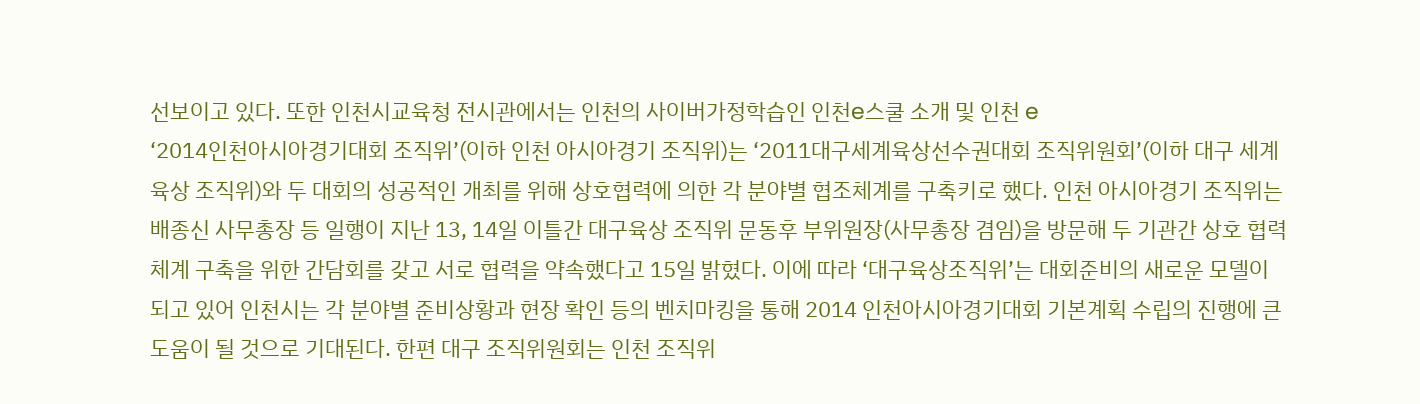선보이고 있다. 또한 인천시교육청 전시관에서는 인천의 사이버가정학습인 인천e스쿨 소개 및 인천 e
‘2014인천아시아경기대회 조직위’(이하 인천 아시아경기 조직위)는 ‘2011대구세계육상선수권대회 조직위원회’(이하 대구 세계육상 조직위)와 두 대회의 성공적인 개최를 위해 상호협력에 의한 각 분야별 협조체계를 구축키로 했다. 인천 아시아경기 조직위는 배종신 사무총장 등 일행이 지난 13, 14일 이틀간 대구육상 조직위 문동후 부위원장(사무총장 겸임)을 방문해 두 기관간 상호 협력체계 구축을 위한 간담회를 갖고 서로 협력을 약속했다고 15일 밝혔다. 이에 따라 ‘대구육상조직위’는 대회준비의 새로운 모델이 되고 있어 인천시는 각 분야별 준비상황과 현장 확인 등의 벤치마킹을 통해 2014 인천아시아경기대회 기본계획 수립의 진행에 큰 도움이 될 것으로 기대된다. 한편 대구 조직위원회는 인천 조직위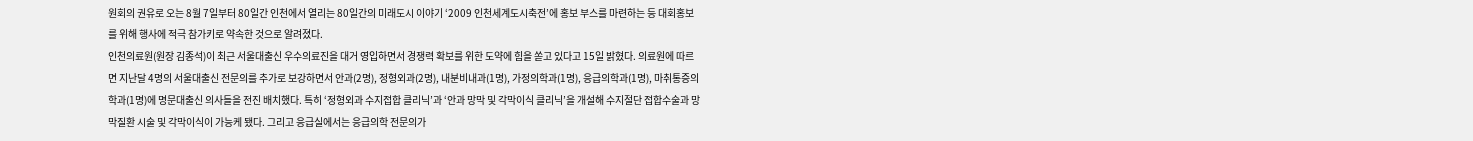원회의 권유로 오는 8월 7일부터 80일간 인천에서 열리는 80일간의 미래도시 이야기 ‘2009 인천세계도시축전’에 홍보 부스를 마련하는 등 대회홍보를 위해 행사에 적극 참가키로 약속한 것으로 알려졌다.
인천의료원(원장 김종석)이 최근 서울대출신 우수의료진을 대거 영입하면서 경쟁력 확보를 위한 도약에 힘을 쏟고 있다고 15일 밝혔다. 의료원에 따르면 지난달 4명의 서울대출신 전문의를 추가로 보강하면서 안과(2명), 정형외과(2명), 내분비내과(1명), 가정의학과(1명), 응급의학과(1명), 마취통증의학과(1명)에 명문대출신 의사들을 전진 배치했다. 특히 ‘정형외과 수지접합 클리닉’과 ‘안과 망막 및 각막이식 클리닉’을 개설해 수지절단 접합수술과 망막질환 시술 및 각막이식이 가능케 됐다. 그리고 응급실에서는 응급의학 전문의가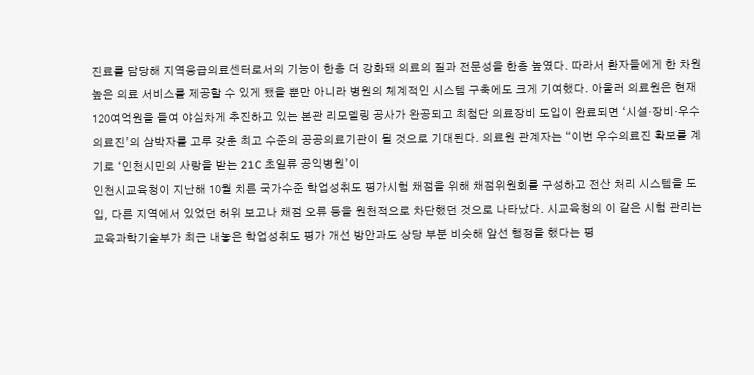진료를 담당해 지역응급의료센터로서의 기능이 한층 더 강화돼 의료의 질과 전문성을 한층 높였다. 따라서 환자들에게 한 차원 높은 의료 서비스를 제공할 수 있게 됐을 뿐만 아니라 병원의 체계적인 시스템 구축에도 크게 기여했다. 아울러 의료원은 현재 120여억원을 들여 야심차게 추진하고 있는 본관 리모델링 공사가 완공되고 최첨단 의료장비 도입이 완료되면 ‘시설·장비·우수의료진’의 삼박자를 고루 갖춘 최고 수준의 공공의료기관이 될 것으로 기대된다. 의료원 관계자는 “이번 우수의료진 확보를 계기로 ‘인천시민의 사랑을 받는 21C 초일류 공익병원’이
인천시교육청이 지난해 10월 치른 국가수준 학업성취도 평가시험 채점을 위해 채점위원회를 구성하고 전산 처리 시스템을 도입, 다른 지역에서 있었던 허위 보고나 채점 오류 등을 원천적으로 차단했던 것으로 나타났다. 시교육청의 이 같은 시험 관리는 교육과학기술부가 최근 내놓은 학업성취도 평가 개선 방안과도 상당 부분 비슷해 앞선 행정을 했다는 평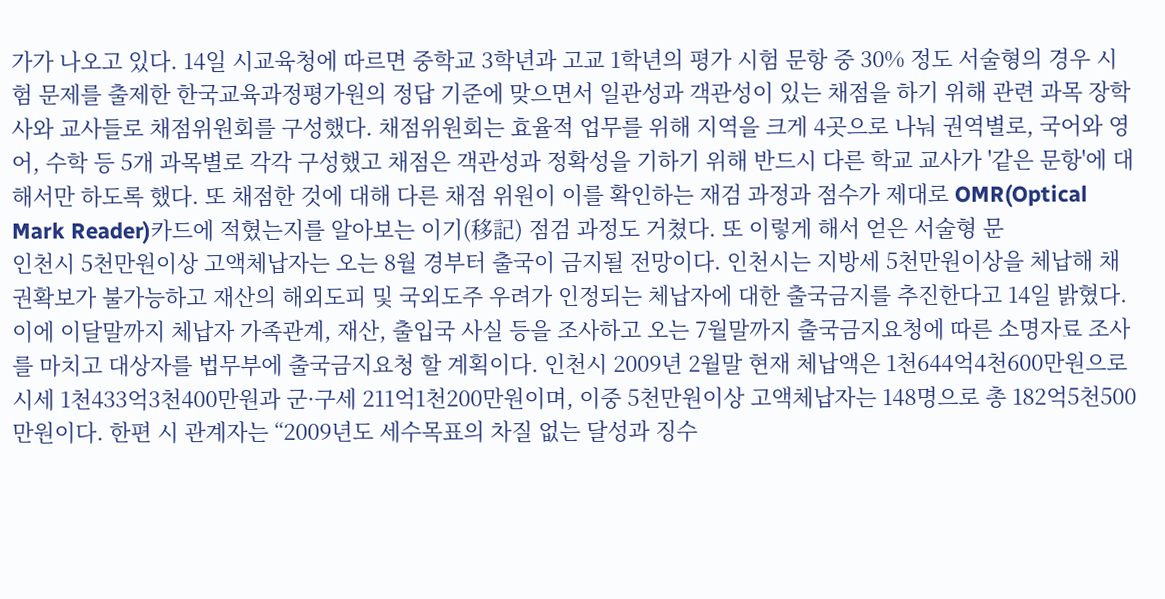가가 나오고 있다. 14일 시교육청에 따르면 중학교 3학년과 고교 1학년의 평가 시험 문항 중 30% 정도 서술형의 경우 시험 문제를 출제한 한국교육과정평가원의 정답 기준에 맞으면서 일관성과 객관성이 있는 채점을 하기 위해 관련 과목 장학사와 교사들로 채점위원회를 구성했다. 채점위원회는 효율적 업무를 위해 지역을 크게 4곳으로 나눠 권역별로, 국어와 영어, 수학 등 5개 과목별로 각각 구성했고 채점은 객관성과 정확성을 기하기 위해 반드시 다른 학교 교사가 '같은 문항'에 대해서만 하도록 했다. 또 채점한 것에 대해 다른 채점 위원이 이를 확인하는 재검 과정과 점수가 제대로 OMR(Optical Mark Reader)카드에 적혔는지를 알아보는 이기(移記) 점검 과정도 거쳤다. 또 이렇게 해서 얻은 서술형 문
인천시 5천만원이상 고액체납자는 오는 8월 경부터 출국이 금지될 전망이다. 인천시는 지방세 5천만원이상을 체납해 채권확보가 불가능하고 재산의 해외도피 및 국외도주 우려가 인정되는 체납자에 대한 출국금지를 추진한다고 14일 밝혔다. 이에 이달말까지 체납자 가족관계, 재산, 출입국 사실 등을 조사하고 오는 7월말까지 출국금지요청에 따른 소명자료 조사를 마치고 대상자를 법무부에 출국금지요청 할 계획이다. 인천시 2009년 2월말 현재 체납액은 1천644억4천600만원으로 시세 1천433억3천400만원과 군·구세 211억1천200만원이며, 이중 5천만원이상 고액체납자는 148명으로 총 182억5천500만원이다. 한편 시 관계자는 “2009년도 세수목표의 차질 없는 달성과 징수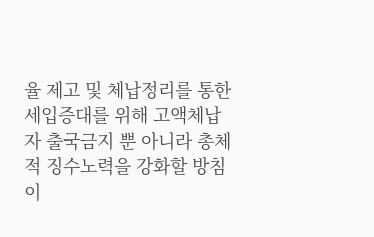율 제고 및 체납정리를 통한 세입증대를 위해 고액체납자 출국금지 뿐 아니라 총체적 징수노력을 강화할 방침이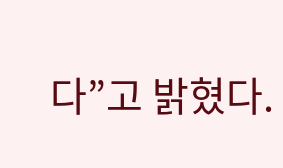다”고 밝혔다.